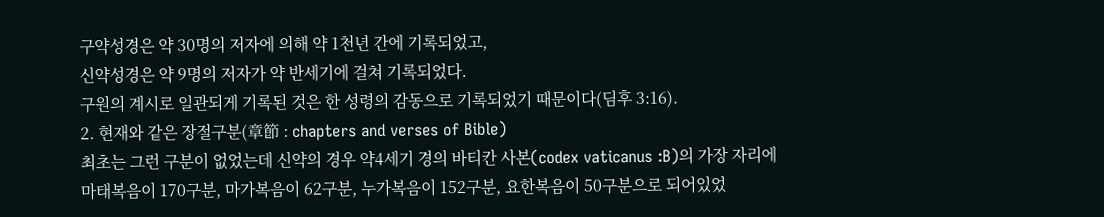구약성경은 약 30명의 저자에 의해 약 1천년 간에 기록되었고,
신약성경은 약 9명의 저자가 약 반세기에 걸쳐 기록되었다.
구원의 계시로 일관되게 기록된 것은 한 성령의 감동으로 기록되었기 때문이다(딤후 3:16).
2. 현재와 같은 장절구분(章節 : chapters and verses of Bible)
최초는 그런 구분이 없었는데 신약의 경우 약4세기 경의 바티칸 사본(codex vaticanus :B)의 가장 자리에 마태복음이 170구분, 마가복음이 62구분, 누가복음이 152구분, 요한복음이 50구분으로 되어있었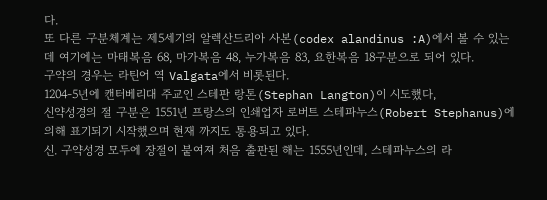다.
또 다른 구분체계는 제5세기의 알렉산드리아 사본(codex alandinus :A)에서 볼 수 있는데 여기에는 마태복음 68, 마가복음 48, 누가복음 83, 요한복음 18구분으로 되어 있다.
구약의 경우는 라틴어 역 Valgata에서 비롯된다.
1204-5년에 캔터베리대 주교인 스테판 랑톤(Stephan Langton)이 시도했다,
신약성경의 절 구분은 1551년 프랑스의 인쇄업자 로버트 스테파누스(Robert Stephanus)에 의해 표기되기 시작했으며 현재 까지도 통용되고 있다.
신. 구약성경 모두에 장절이 붙여져 처음 출판된 해는 1555년인데, 스테파누스의 라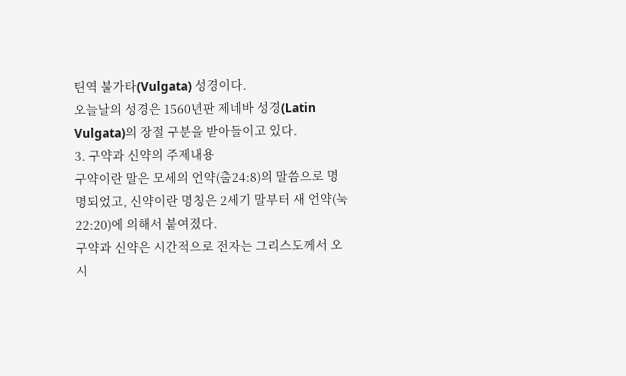틴역 불가타(Vulgata) 성경이다.
오늘날의 성경은 1560년판 제네바 성경(Latin Vulgata)의 장절 구분을 받아들이고 있다.
3. 구약과 신약의 주제내용
구약이란 말은 모세의 언약(출24:8)의 말씀으로 명명되었고, 신약이란 명칭은 2세기 말부터 새 언약(눅 22:20)에 의해서 붙여졌다.
구약과 신약은 시간적으로 전자는 그리스도께서 오시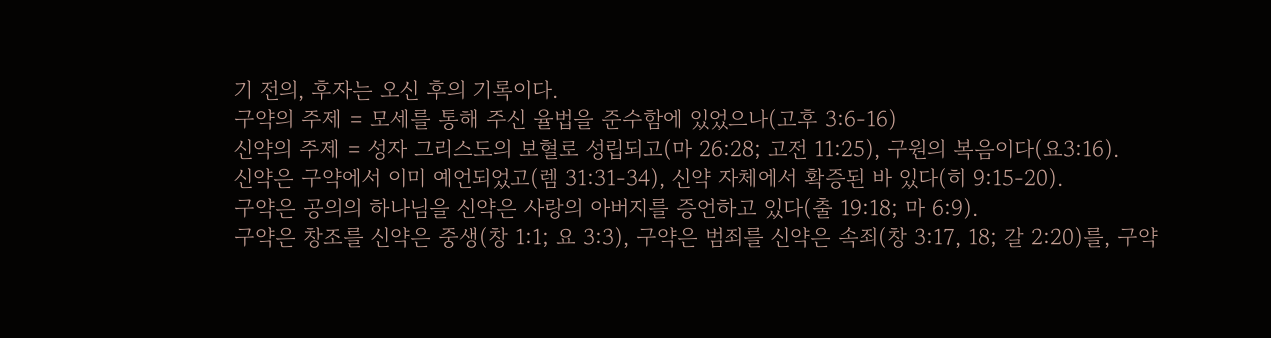기 전의, 후자는 오신 후의 기록이다.
구약의 주제 = 모세를 통해 주신 율법을 준수함에 있었으나(고후 3:6-16)
신약의 주제 = 성자 그리스도의 보혈로 성립되고(마 26:28; 고전 11:25), 구원의 복음이다(요3:16).
신약은 구약에서 이미 예언되었고(렘 31:31-34), 신약 자체에서 확증된 바 있다(히 9:15-20).
구약은 공의의 하나님을 신약은 사랑의 아버지를 증언하고 있다(출 19:18; 마 6:9).
구약은 창조를 신약은 중생(창 1:1; 요 3:3), 구약은 범죄를 신약은 속죄(창 3:17, 18; 갈 2:20)를, 구약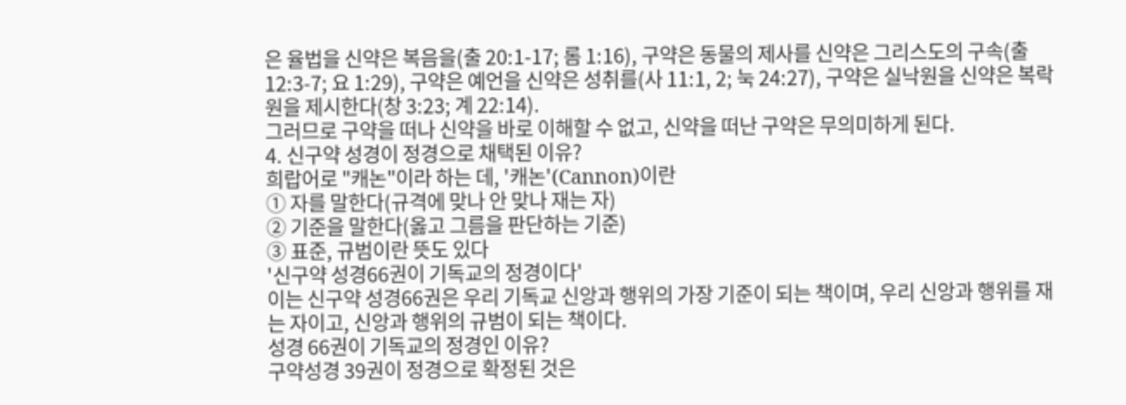은 율법을 신약은 복음을(출 20:1-17; 롬 1:16), 구약은 동물의 제사를 신약은 그리스도의 구속(출12:3-7; 요 1:29), 구약은 예언을 신약은 성취를(사 11:1, 2; 눅 24:27), 구약은 실낙원을 신약은 복락원을 제시한다(창 3:23; 계 22:14).
그러므로 구약을 떠나 신약을 바로 이해할 수 없고, 신약을 떠난 구약은 무의미하게 된다.
4. 신구약 성경이 정경으로 채택된 이유?
희랍어로 "캐논"이라 하는 데, '캐논'(Cannon)이란
① 자를 말한다(규격에 맞나 안 맞나 재는 자)
② 기준을 말한다(옳고 그름을 판단하는 기준)
③ 표준, 규범이란 뜻도 있다
'신구약 성경66권이 기독교의 정경이다'
이는 신구약 성경66권은 우리 기독교 신앙과 행위의 가장 기준이 되는 책이며, 우리 신앙과 행위를 재는 자이고, 신앙과 행위의 규범이 되는 책이다.
성경 66권이 기독교의 정경인 이유?
구약성경 39권이 정경으로 확정된 것은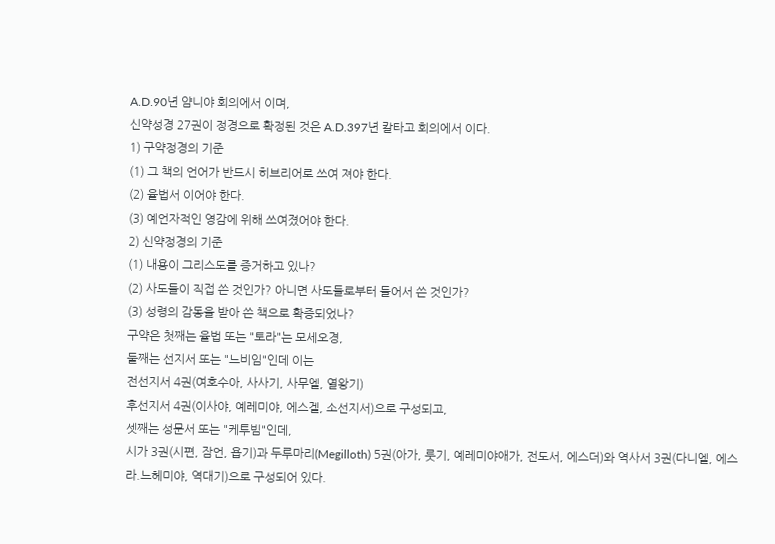A.D.90년 얌니야 회의에서 이며,
신약성경 27권이 정경으로 확정된 것은 A.D.397년 칼타고 회의에서 이다.
1) 구약정경의 기준
(1) 그 책의 언어가 반드시 히브리어로 쓰여 져야 한다.
(2) 율법서 이어야 한다.
(3) 예언자적인 영감에 위해 쓰여졌어야 한다.
2) 신약정경의 기준
(1) 내용이 그리스도를 증거하고 있나?
(2) 사도들이 직접 쓴 것인가? 아니면 사도들로부터 들어서 쓴 것인가?
(3) 성령의 감동을 받아 쓴 책으로 확증되었나?
구약은 첫째는 율법 또는 "토라"는 모세오경,
둘째는 선지서 또는 "느비임"인데 이는
전선지서 4권(여호수아, 사사기, 사무엘, 열왕기)
후선지서 4권(이사야, 예레미야, 에스겔, 소선지서)으로 구성되고,
셋째는 성문서 또는 "케투빔"인데,
시가 3권(시편, 잠언, 욥기)과 두루마리(Megilloth) 5권(아가, 룻기, 예레미야애가, 전도서, 에스더)와 역사서 3권(다니엘, 에스라.느헤미야, 역대기)으로 구성되어 있다.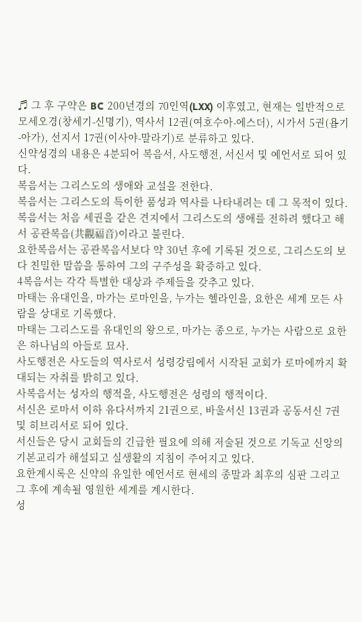♬ 그 후 구약은 BC 200년경의 70인역(LXX) 이후였고, 현재는 일반적으로 모세오경(창세기-신명기), 역사서 12권(여호수아-에스더), 시가서 5권(욥기-아가), 선지서 17권(이사야-말라기)로 분류하고 있다.
신약성경의 내용은 4분되어 복음서, 사도행전, 서신서 및 예언서로 되어 있다.
복음서는 그리스도의 생애와 교설을 전한다.
복음서는 그리스도의 특이한 품성과 역사를 나타내려는 데 그 목적이 있다.
복음서는 처음 세권을 같은 견지에서 그리스도의 생애를 전하려 했다고 해서 공관복음(共觀福音)이라고 불린다.
요한복음서는 공관복음서보다 약 30년 후에 기록된 것으로, 그리스도의 보다 친밀한 말씀을 통하여 그의 구주성을 확증하고 있다.
4복음서는 각각 특별한 대상과 주제들을 갖추고 있다.
마태는 유대인을, 마가는 로마인을, 누가는 헬라인을, 요한은 세계 모든 사람을 상대로 기록했다.
마태는 그리스도를 유대인의 왕으로, 마가는 종으로, 누가는 사람으로 요한은 하나님의 아들로 묘사.
사도행전은 사도들의 역사로서 성령강림에서 시작된 교회가 로마에까지 확대되는 자취를 밝히고 있다.
사복음서는 성자의 행적을, 사도행전은 성령의 행적이다.
서신은 로마서 이하 유다서까지 21권으로, 바울서신 13권과 공동서신 7권 및 히브리서로 되어 있다.
서신들은 당시 교회들의 긴급한 필요에 의해 저술된 것으로 기독교 신앙의 기본교리가 해설되고 실생활의 지침이 주어지고 있다.
요한계시록은 신약의 유일한 예언서로 현세의 종말과 최후의 심판 그리고 그 후에 계속될 영원한 세계를 계시한다.
성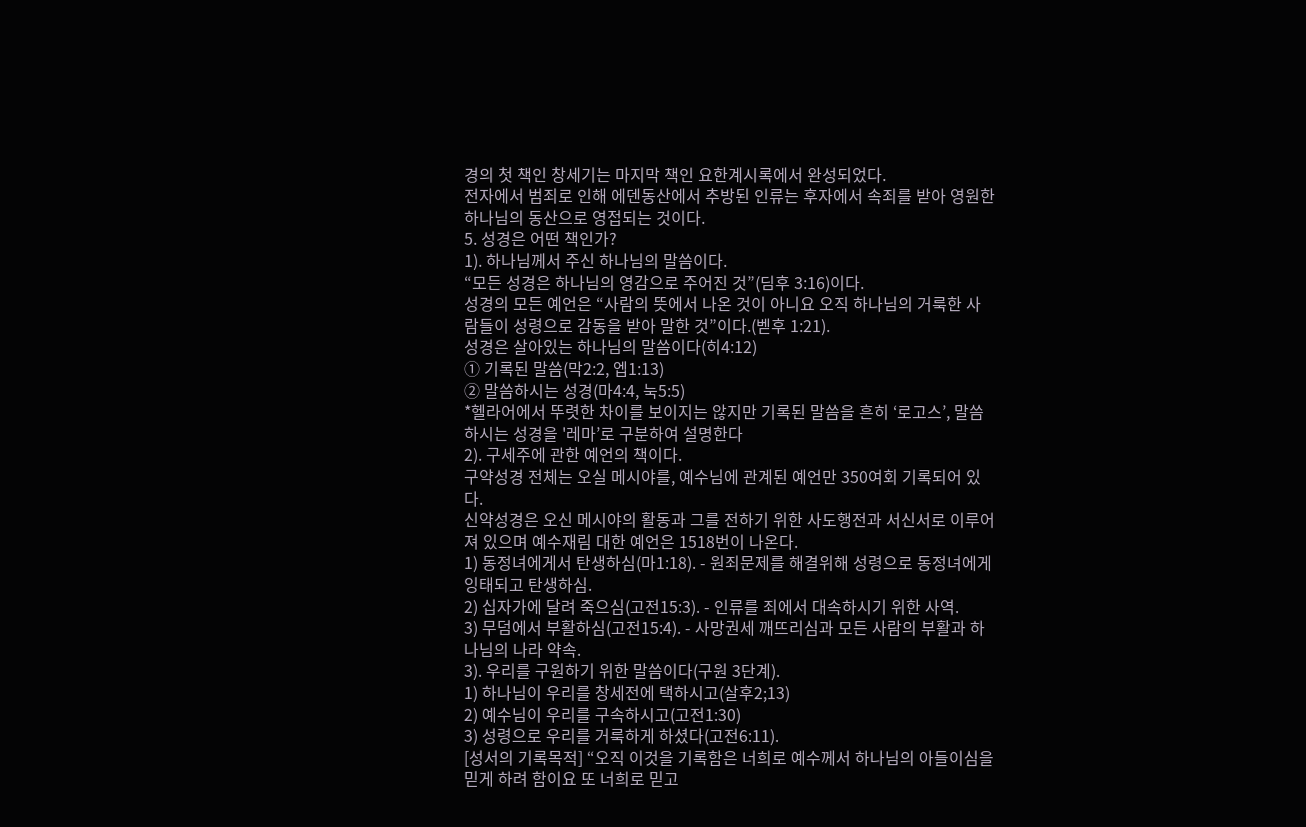경의 첫 책인 창세기는 마지막 책인 요한계시록에서 완성되었다.
전자에서 범죄로 인해 에덴동산에서 추방된 인류는 후자에서 속죄를 받아 영원한 하나님의 동산으로 영접되는 것이다.
5. 성경은 어떤 책인가?
1). 하나님께서 주신 하나님의 말씀이다.
“모든 성경은 하나님의 영감으로 주어진 것”(딤후 3:16)이다.
성경의 모든 예언은 “사람의 뜻에서 나온 것이 아니요 오직 하나님의 거룩한 사람들이 성령으로 감동을 받아 말한 것”이다.(벧후 1:21).
성경은 살아있는 하나님의 말씀이다(히4:12)
① 기록된 말씀(막2:2, 엡1:13)
② 말씀하시는 성경(마4:4, 눅5:5)
*헬라어에서 뚜렷한 차이를 보이지는 않지만 기록된 말씀을 흔히 ‘로고스’, 말씀하시는 성경을 '레마’로 구분하여 설명한다
2). 구세주에 관한 예언의 책이다.
구약성경 전체는 오실 메시야를, 예수님에 관계된 예언만 350여회 기록되어 있다.
신약성경은 오신 메시야의 활동과 그를 전하기 위한 사도행전과 서신서로 이루어져 있으며 예수재림 대한 예언은 1518번이 나온다.
1) 동정녀에게서 탄생하심(마1:18). - 원죄문제를 해결위해 성령으로 동정녀에게 잉태되고 탄생하심.
2) 십자가에 달려 죽으심(고전15:3). - 인류를 죄에서 대속하시기 위한 사역.
3) 무덤에서 부활하심(고전15:4). - 사망권세 깨뜨리심과 모든 사람의 부활과 하나님의 나라 약속.
3). 우리를 구원하기 위한 말씀이다(구원 3단계).
1) 하나님이 우리를 창세전에 택하시고(살후2;13)
2) 예수님이 우리를 구속하시고(고전1:30)
3) 성령으로 우리를 거룩하게 하셨다(고전6:11).
[성서의 기록목적] “오직 이것을 기록함은 너희로 예수께서 하나님의 아들이심을 믿게 하려 함이요 또 너희로 믿고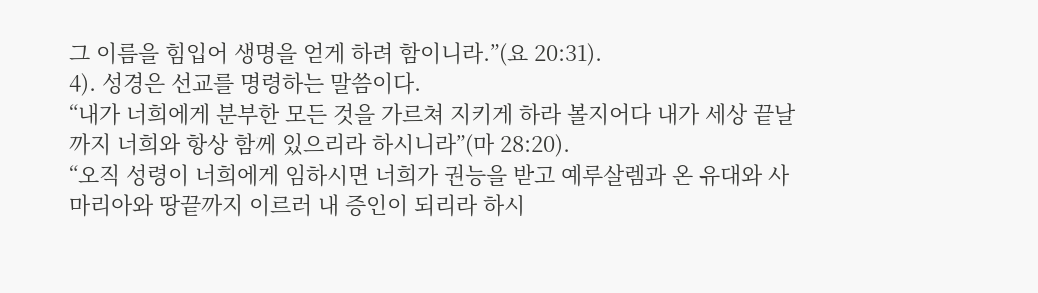그 이름을 힘입어 생명을 얻게 하려 함이니라.”(요 20:31).
4). 성경은 선교를 명령하는 말씀이다.
“내가 너희에게 분부한 모든 것을 가르쳐 지키게 하라 볼지어다 내가 세상 끝날까지 너희와 항상 함께 있으리라 하시니라”(마 28:20).
“오직 성령이 너희에게 임하시면 너희가 권능을 받고 예루살렘과 온 유대와 사마리아와 땅끝까지 이르러 내 증인이 되리라 하시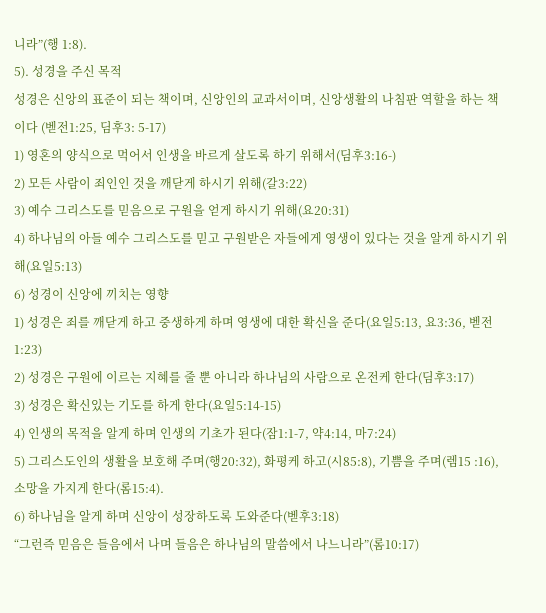니라”(행 1:8).
5). 성경을 주신 목적
성경은 신앙의 표준이 되는 책이며, 신앙인의 교과서이며, 신앙생활의 나침판 역할을 하는 책이다 (벧전1:25, 딤후3: 5-17)
1) 영혼의 양식으로 먹어서 인생을 바르게 살도록 하기 위해서(딤후3:16-)
2) 모든 사람이 죄인인 것을 깨닫게 하시기 위해(갈3:22)
3) 예수 그리스도를 믿음으로 구원을 얻게 하시기 위해(요20:31)
4) 하나님의 아들 예수 그리스도를 믿고 구원받은 자들에게 영생이 있다는 것을 알게 하시기 위해(요일5:13)
6) 성경이 신앙에 끼치는 영향
1) 성경은 죄를 깨닫게 하고 중생하게 하며 영생에 대한 확신을 준다(요일5:13, 요3:36, 벧전1:23)
2) 성경은 구원에 이르는 지혜를 줄 뿐 아니라 하나님의 사람으로 온전케 한다(딤후3:17)
3) 성경은 확신있는 기도를 하게 한다(요일5:14-15)
4) 인생의 목적을 알게 하며 인생의 기초가 된다(잠1:1-7, 약4:14, 마7:24)
5) 그리스도인의 생활을 보호해 주며(행20:32), 화평케 하고(시85:8), 기쁨을 주며(렘15 :16), 소망을 가지게 한다(롬15:4).
6) 하나님을 알게 하며 신앙이 성장하도록 도와준다(벧후3:18)
“그런즉 믿음은 들음에서 나며 들음은 하나님의 말씀에서 나느니라”(롬10:17)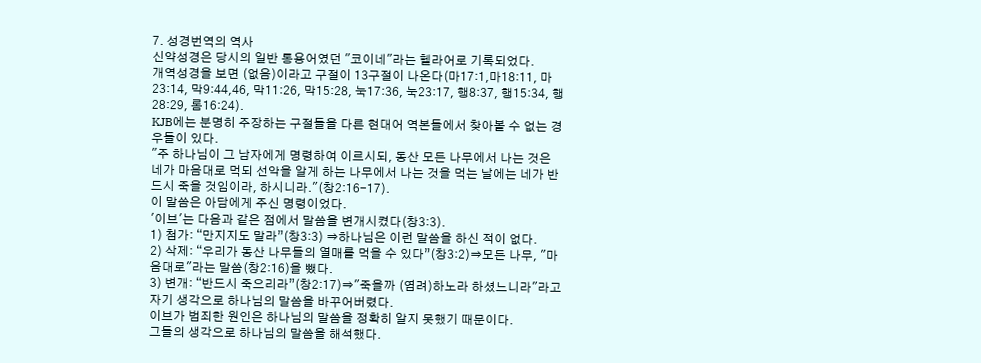7. 성경번역의 역사
신약성경은 당시의 일반 통용어였던 "코이네"라는 헬라어로 기록되었다.
개역성경을 보면 (없음)이라고 구절이 13구절이 나온다(마17:1,마18:11, 마23:14, 막9:44,46, 막11:26, 막15:28, 눅17:36, 눅23:17, 행8:37, 행15:34, 행28:29, 롬16:24).
KJB에는 분명히 주장하는 구절들을 다른 현대어 역본들에서 찾아볼 수 없는 경우들이 있다.
"주 하나님이 그 남자에게 명령하여 이르시되, 동산 모든 나무에서 나는 것은 네가 마음대로 먹되 선악을 알게 하는 나무에서 나는 것을 먹는 날에는 네가 반드시 죽을 것임이라, 하시니라."(창2:16-17).
이 말씀은 아담에게 주신 명령이었다.
'이브'는 다음과 같은 점에서 말씀을 변개시켰다(창3:3).
1) 첨가: “만지지도 말라”(창3:3) ⇒하나님은 이런 말씀을 하신 적이 없다.
2) 삭제: “우리가 동산 나무들의 열매를 먹을 수 있다”(창3:2)⇒모든 나무, "마음대로"라는 말씀(창2:16)을 뺐다.
3) 변개: “반드시 죽으리라”(창2:17)⇒"죽을까 (염려)하노라 하셨느니라"라고 자기 생각으로 하나님의 말씀을 바꾸어버렸다.
이브가 범죄한 원인은 하나님의 말씀을 정확히 알지 못했기 때문이다.
그들의 생각으로 하나님의 말씀을 해석했다.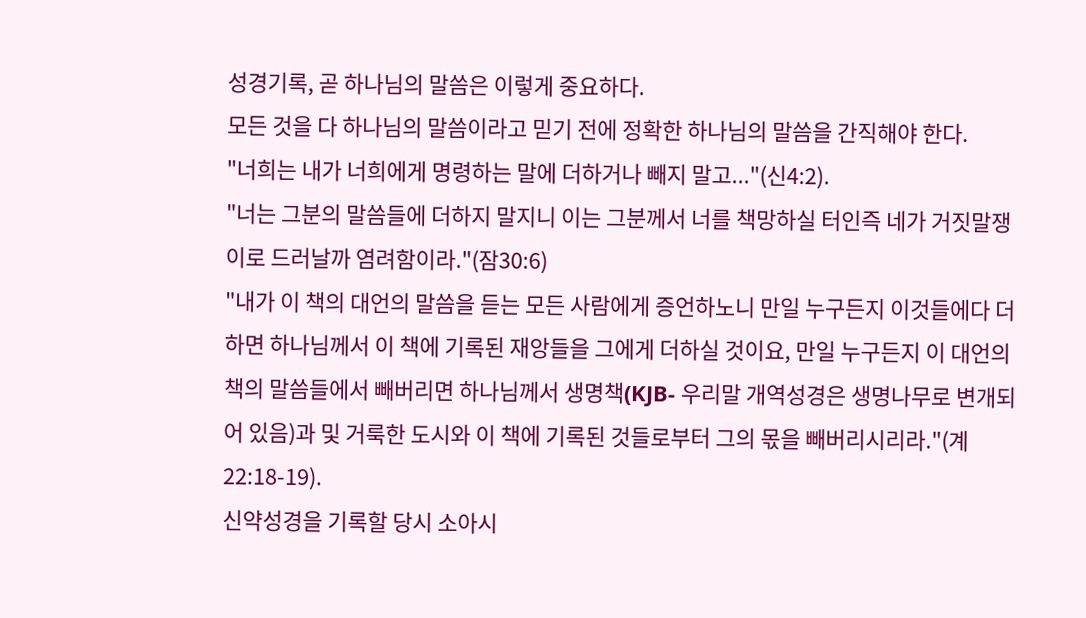성경기록, 곧 하나님의 말씀은 이렇게 중요하다.
모든 것을 다 하나님의 말씀이라고 믿기 전에 정확한 하나님의 말씀을 간직해야 한다.
"너희는 내가 너희에게 명령하는 말에 더하거나 빼지 말고..."(신4:2).
"너는 그분의 말씀들에 더하지 말지니 이는 그분께서 너를 책망하실 터인즉 네가 거짓말쟁이로 드러날까 염려함이라."(잠30:6)
"내가 이 책의 대언의 말씀을 듣는 모든 사람에게 증언하노니 만일 누구든지 이것들에다 더하면 하나님께서 이 책에 기록된 재앙들을 그에게 더하실 것이요, 만일 누구든지 이 대언의 책의 말씀들에서 빼버리면 하나님께서 생명책(KJB- 우리말 개역성경은 생명나무로 변개되어 있음)과 및 거룩한 도시와 이 책에 기록된 것들로부터 그의 몫을 빼버리시리라."(계22:18-19).
신약성경을 기록할 당시 소아시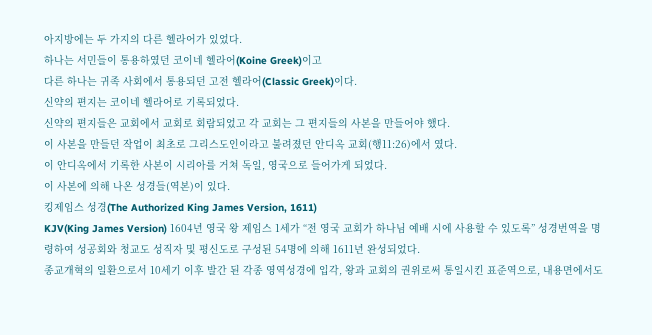아지방에는 두 가지의 다른 헬라어가 있었다.
하나는 서민들이 통용하였던 코이네 헬라어(Koine Greek)이고
다른 하나는 귀족 사회에서 통용되던 고전 헬라어(Classic Greek)이다.
신약의 편지는 코이네 헬라어로 기록되었다.
신약의 편지들은 교회에서 교회로 회람되었고 각 교회는 그 편지들의 사본을 만들어야 했다.
이 사본을 만들던 작업이 최초로 그리스도인이라고 불려졌던 안디옥 교회(행11:26)에서 였다.
이 안디옥에서 기록한 사본이 시리아를 거쳐 독일, 영국으로 들어가게 되었다.
이 사본에 의해 나온 성경들(역본)이 있다.
킹제임스 성경(The Authorized King James Version, 1611)
KJV(King James Version) 1604년 영국 왕 제임스 1세가 “전 영국 교회가 하나님 예배 시에 사용할 수 있도록” 성경번역을 명령하여 성공회와 청교도 성직자 및 평신도로 구성된 54명에 의해 1611년 완성되었다.
종교개혁의 일환으로서 10세기 이후 발간 된 각종 영역성경에 입각, 왕과 교회의 권위로써 통일시킨 표준역으로, 내용면에서도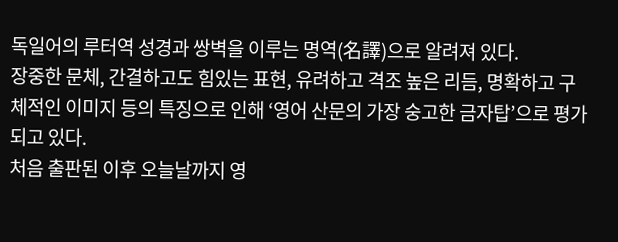독일어의 루터역 성경과 쌍벽을 이루는 명역(名譯)으로 알려져 있다.
장중한 문체, 간결하고도 힘있는 표현, 유려하고 격조 높은 리듬, 명확하고 구체적인 이미지 등의 특징으로 인해 ‘영어 산문의 가장 숭고한 금자탑’으로 평가되고 있다.
처음 출판된 이후 오늘날까지 영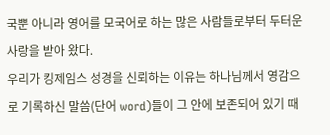국뿐 아니라 영어를 모국어로 하는 많은 사람들로부터 두터운 사랑을 받아 왔다.
우리가 킹제임스 성경을 신뢰하는 이유는 하나님께서 영감으로 기록하신 말씀(단어 word)들이 그 안에 보존되어 있기 때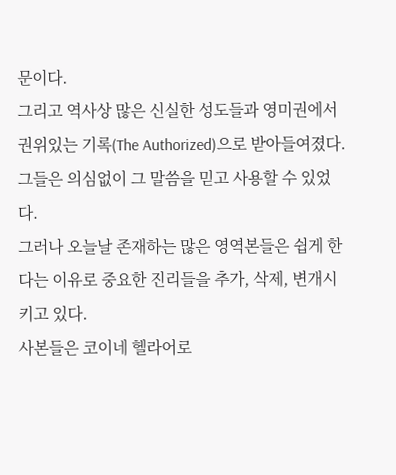문이다.
그리고 역사상 많은 신실한 성도들과 영미권에서 권위있는 기록(The Authorized)으로 받아들여졌다. 그들은 의심없이 그 말씀을 믿고 사용할 수 있었다.
그러나 오늘날 존재하는 많은 영역본들은 쉽게 한다는 이유로 중요한 진리들을 추가, 삭제, 변개시키고 있다.
사본들은 코이네 헬라어로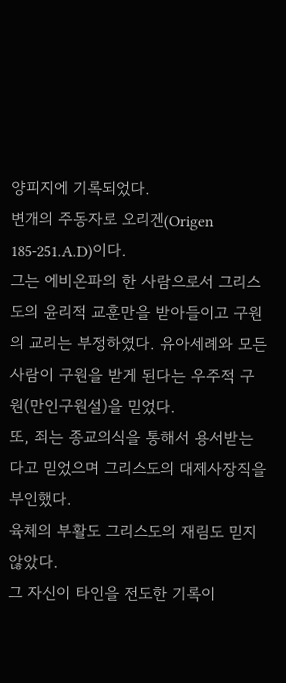양피지에 기록되었다.
변개의 주동자로 오리겐(Origen 185-251.A.D)이다.
그는 에비온파의 한 사람으로서 그리스도의 윤리적 교훈만을 받아들이고 구원의 교리는 부정하였다. 유아세례와 모든 사람이 구원을 받게 된다는 우주적 구원(만인구원설)을 믿었다.
또, 죄는 종교의식을 통해서 용서받는다고 믿었으며 그리스도의 대제사장직을 부인했다.
육체의 부활도 그리스도의 재림도 믿지 않았다.
그 자신이 타인을 전도한 기록이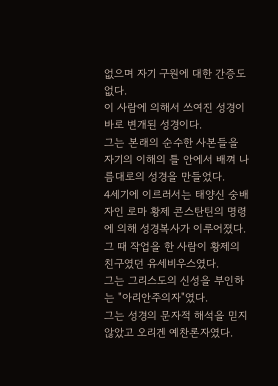없으며 자기 구원에 대한 간증도 없다.
이 사람에 의해서 쓰여진 성경이 바로 변개된 성경이다.
그는 본래의 순수한 사본들을 자기의 이해의 틀 안에서 배껴 나름대로의 성경을 만들었다.
4세기에 이르러서는 태양신 숭배자인 로마 황제 콘스탄틴의 명령에 의해 성경복사가 이루어졌다.
그 때 작업을 한 사람이 황제의 친구였던 유세비우스였다.
그는 그리스도의 신성을 부인하는 "아리안주의자"였다.
그는 성경의 문자적 해석을 믿지 않았고 오리겐 예찬론자였다.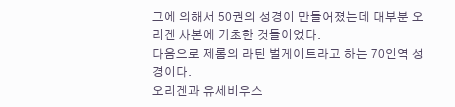그에 의해서 50권의 성경이 만들어졌는데 대부분 오리겐 사본에 기초한 것들이었다.
다음으로 제롬의 라틴 벌게이트라고 하는 70인역 성경이다.
오리겐과 유세비우스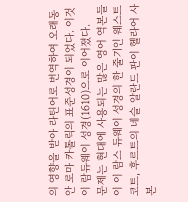의 영향을 받아 라틴어로 번역하여 오래동안 로마 카톨릭의 표준성경이 되었다. 이것이 람듀웨이 성경(1610)으로 이어졌다.
문제는 현대에 사용되는 많은 영어 역본들이 이 람스 듀웨이 성경의 한 줄기인 웨스트 코트, 후르트의 네슬 알란드 판이 헬라어 사본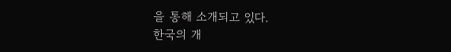을 통해 소개되고 있다.
한국의 개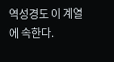역성경도 이 계열에 속한다.